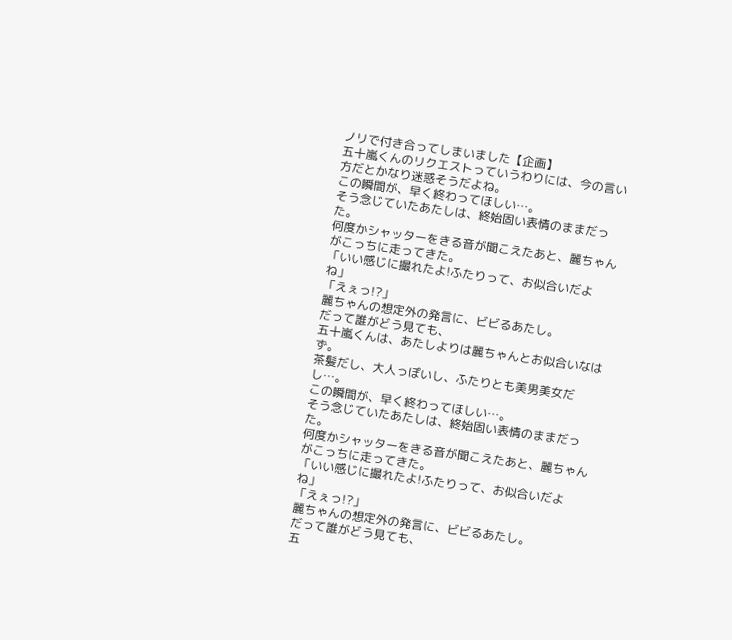ノリで付き合ってしまいました【企画】
五十嵐くんのリクエストっていうわりには、今の言い方だとかなり迷惑そうだよね。
この瞬間が、早く終わってほしい…。
そう念じていたあたしは、終始固い表情のままだった。
何度かシャッターをきる音が聞こえたあと、麗ちゃんがこっちに走ってきた。
「いい感じに撮れたよ!ふたりって、お似合いだよね」
「えぇっ!?」
麗ちゃんの想定外の発言に、ビビるあたし。
だって誰がどう見ても、
五十嵐くんは、あたしよりは麗ちゃんとお似合いなはず。
茶髪だし、大人っぽいし、ふたりとも美男美女だし…。
この瞬間が、早く終わってほしい…。
そう念じていたあたしは、終始固い表情のままだった。
何度かシャッターをきる音が聞こえたあと、麗ちゃんがこっちに走ってきた。
「いい感じに撮れたよ!ふたりって、お似合いだよね」
「えぇっ!?」
麗ちゃんの想定外の発言に、ビビるあたし。
だって誰がどう見ても、
五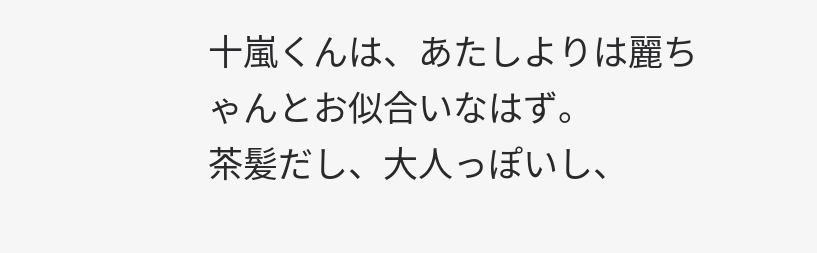十嵐くんは、あたしよりは麗ちゃんとお似合いなはず。
茶髪だし、大人っぽいし、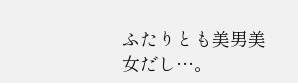ふたりとも美男美女だし…。